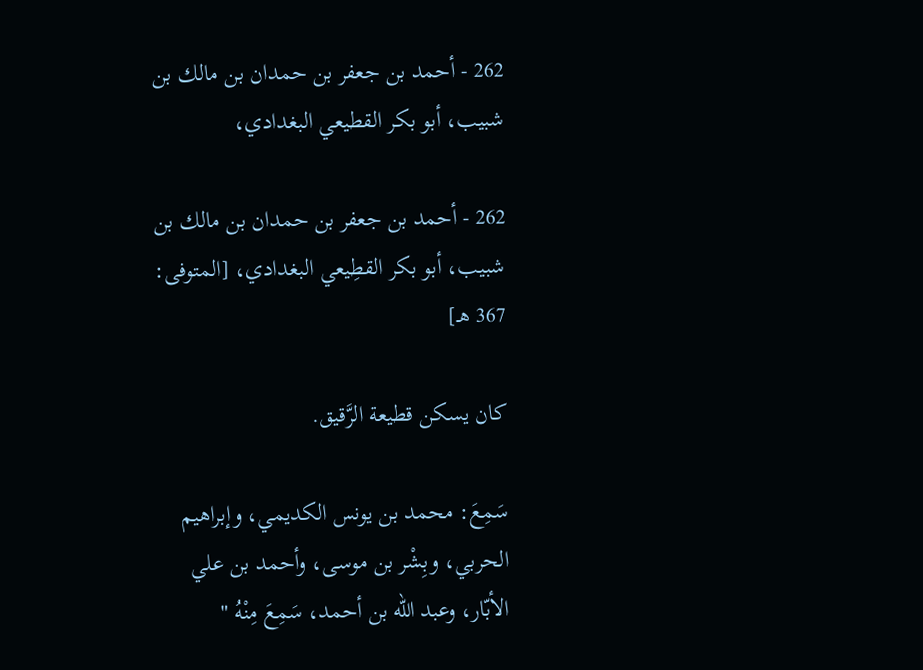262 - أحمد بن جعفر بن حمدان بن مالك بن شبيب، أبو بكر القطيعي البغدادي،

262 - أحمد بن جعفر بن حمدان بن مالك بن شبيب، أبو بكر القطِيعي البغدادي، [المتوفى: 367 هـ]

كان يسكن قطيعة الرَّقيق.

سَمِعَ: محمد بن يونس الكديمي، وإبراهيم الحربي، وبِشْر بن موسى، وأحمد بن علي الأبّار، وعبد الله بن أحمد، سَمِعَ مِنْهُ "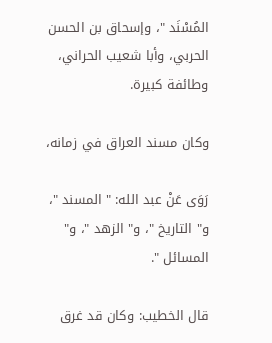المُسْنَد "، وإسحاق بن الحسن الحربي، وأبا شعيب الحراني، وطائفة كبيرة.

وكان مسند العراق في زمانه،

رَوَى عَنْ عبد الله: " المسند "، و" التاريخ "، و" الزهد "، و" المسائل ".

قال الخطيب: وكان قد غرق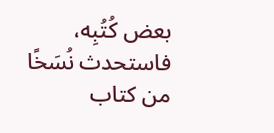بعض كُتُبِه، فاستحدث نُسَخًا من كتاب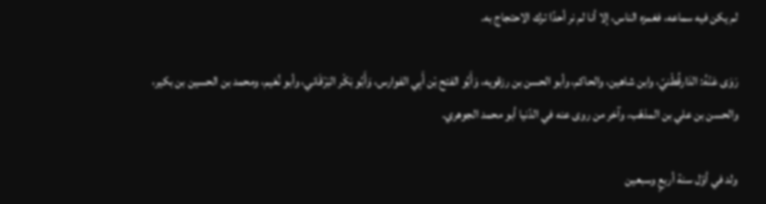لم يكن فيه سماعه، فغمزه الناس، إلا أنا لم نر أحدًا ترك الاحتجاج به.

رَوَى عَنْهُ: الدَارقُطْنيّ، وابن شاهين، والحاكم، وأبو الحسن بن رزقويه، وَأَبُو الفتح بْن أَبِي الفوارس، وَأَبُو بَكْر البَرْقَاني، وأبو نُعَيم، ومحمد بن الحسين بن بكير، والحسن بن علي بن المذهّب، وآخر من روى عنه في الدّنيا أبو محمد الجوهري.

ولد في أوّل سنة أربعٍ وسبعين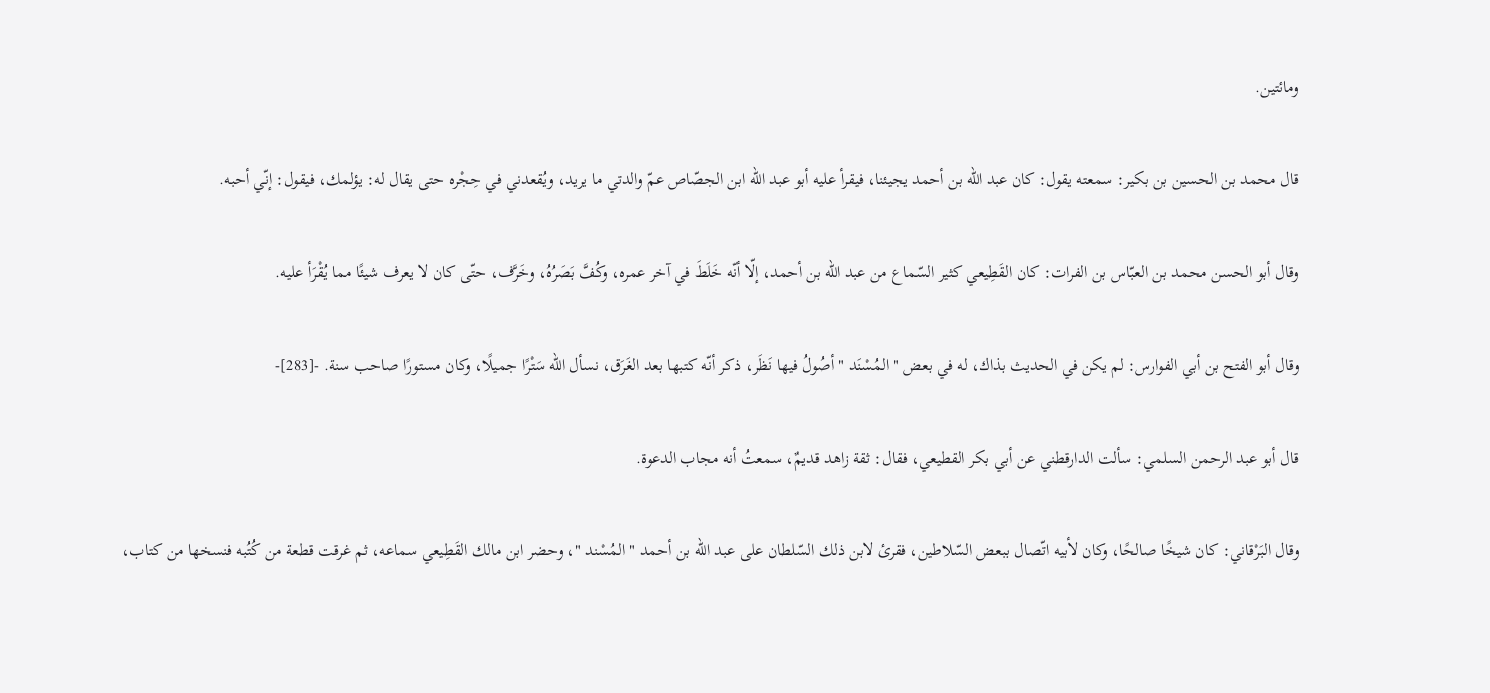ومائتين.

قال محمد بن الحسين بن بكير: سمعته يقول: كان عبد الله بن أحمد يجيئنا، فيقرأ عليه أبو عبد الله ابن الجصّاص عمّ والدتي ما يريد، ويُقعدني في حِجْره حتى يقال له: يؤلمك، فيقول: إنّي أحبه.

وقال أبو الحسن محمد بن العبّاس بن الفرات: كان القَطِيعي كثير السّماع من عبد الله بن أحمد، إلّا أنّه خَلَطَ في آخر عمره، وكُفَّ بَصَرُهُ، وخَرَّف، حتّى كان لا يعرف شيئًا مما يُقْرَأ عليه.

وقال أبو الفتح بن أبي الفوارس: لم يكن في الحديث بذاك، له في بعض " المُسْنَد " أصُولُ فيها نَظَر، ذكر أنّه كتبها بعد الغَرَق، نسأل الله سَتْرًا جميلًا، وكان مستورًا صاحب سنة. -[283]-

قال أبو عبد الرحمن السلمي: سألت الدارقطني عن أبي بكر القطيعي، فقال: ثقة زاهد قديمٌ، سمعتُ أنه مجاب الدعوة.

وقال البَرْقاني: كان شيخًا صالحًا، وكان لأبيه اتّصال ببعض السّلاطين، فقرئ لابن ذلك السّلطان على عبد الله بن أحمد " المُسْند "، وحضر ابن مالك القَطِيعي سماعه، ثم غرقت قطعة من كُتُبه فنسخها من كتاب،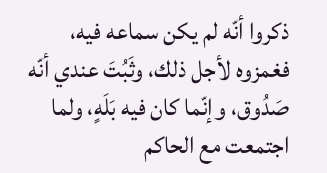ذكروا أنّه لم يكن سماعه فيه، فغمزوه لأجل ذلك، وثَبُتَ عندي أنّه صَدُوق، وإنّما كان فيه بَلَهٍ، ولما اجتمعت مع الحاكم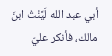أبي عبد الله لَيَّنْتُ ابنَ مالك، فأنكر عليّ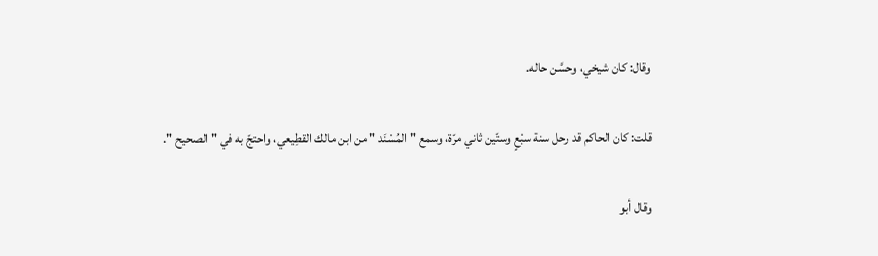وقال: كان شيخي، وحسَّن حاله.

قلت: كان الحاكم قد رحل سنة سبْعٍ وستّين ثاني مرّة، وسمع " المُسْنَد " من ابن مالك القطِيعي، واحتجّ به في " الصحيح ".

وقال أبو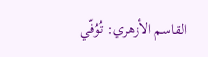القاسم الأزهري: تُوُفّي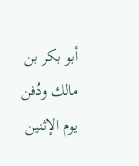أبو بكر بن مالك ودُفن يوم الإثنين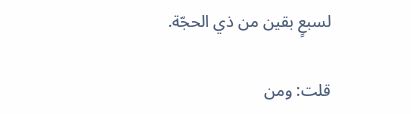لسبعٍ بقين من ذي الحجّة.

قلت: ومن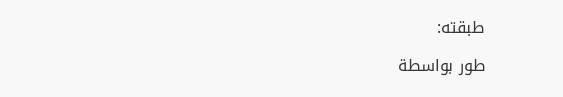طبقته:

طور بواسطة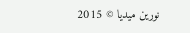نورين ميديا © 2015